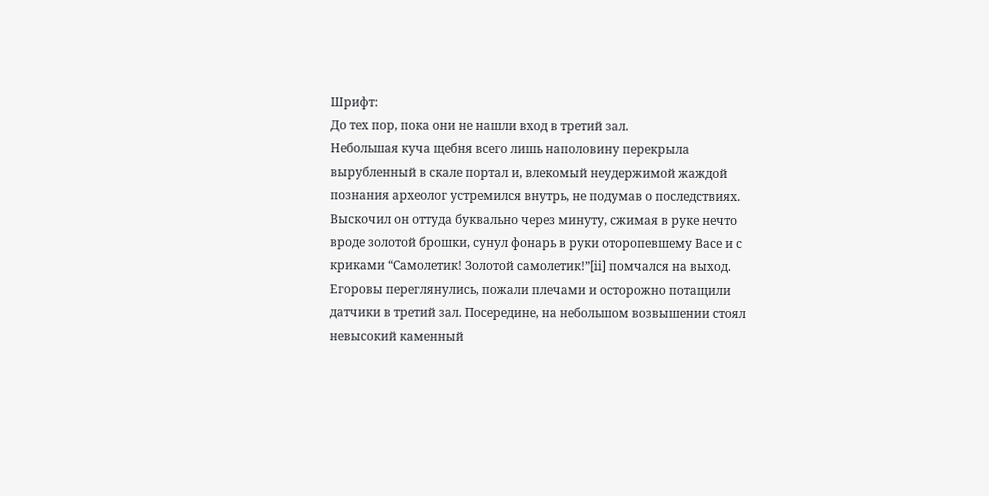Шрифт:
До тех пор, пока они не нашли вход в третий зал.
Небольшая куча щебня всего лишь наполовину перекрыла вырубленный в скале портал и, влекомый неудержимой жаждой познания археолог устремился внутрь, не подумав о последствиях. Выскочил он оттуда буквально через минуту, сжимая в руке нечто вроде золотой брошки, сунул фонарь в руки оторопевшему Васе и с криками “Самолетик! Золотой самолетик!”[ii] помчался на выход.
Егоровы переглянулись, пожали плечами и осторожно потащили датчики в третий зал. Посередине, на небольшом возвышении стоял невысокий каменный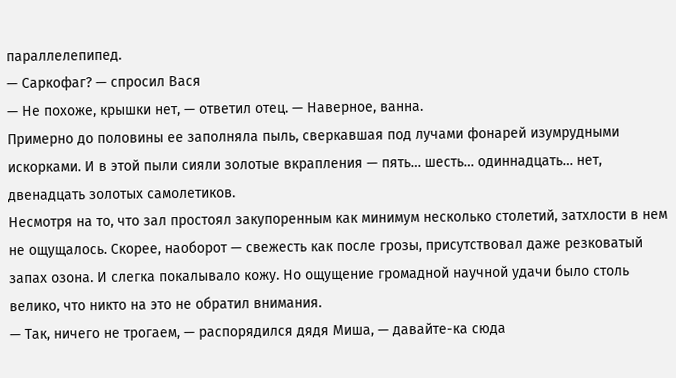параллелепипед.
— Саркофаг? — спросил Вася
— Не похоже, крышки нет, — ответил отец. — Наверное, ванна.
Примерно до половины ее заполняла пыль, сверкавшая под лучами фонарей изумрудными искорками. И в этой пыли сияли золотые вкрапления — пять… шесть… одиннадцать… нет, двенадцать золотых самолетиков.
Несмотря на то, что зал простоял закупоренным как минимум несколько столетий, затхлости в нем не ощущалось. Скорее, наоборот — свежесть как после грозы, присутствовал даже резковатый запах озона. И слегка покалывало кожу. Но ощущение громадной научной удачи было столь велико, что никто на это не обратил внимания.
— Так, ничего не трогаем, — распорядился дядя Миша, — давайте-ка сюда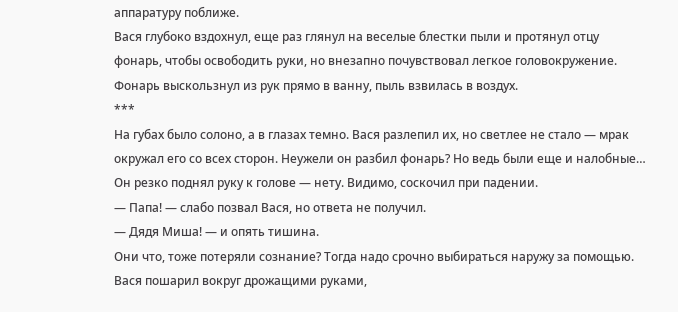аппаратуру поближе.
Вася глубоко вздохнул, еще раз глянул на веселые блестки пыли и протянул отцу фонарь, чтобы освободить руки, но внезапно почувствовал легкое головокружение.
Фонарь выскользнул из рук прямо в ванну, пыль взвилась в воздух.
***
На губах было солоно, а в глазах темно. Вася разлепил их, но светлее не стало — мрак окружал его со всех сторон. Неужели он разбил фонарь? Но ведь были еще и налобные… Он резко поднял руку к голове — нету. Видимо, соскочил при падении.
— Папа! — слабо позвал Вася, но ответа не получил.
— Дядя Миша! — и опять тишина.
Они что, тоже потеряли сознание? Тогда надо срочно выбираться наружу за помощью. Вася пошарил вокруг дрожащими руками,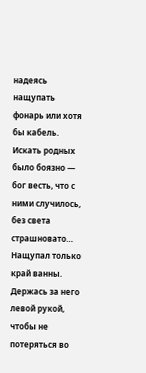надеясь нащупать фонарь или хотя бы кабель. Искать родных было боязно — бог весть, что с ними случилось, без света страшновато…
Нащупал только край ванны. Держась за него левой рукой, чтобы не потеряться во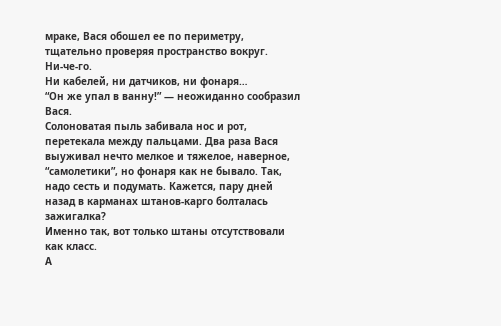мраке, Вася обошел ее по периметру, тщательно проверяя пространство вокруг.
Ни-че-го.
Ни кабелей, ни датчиков, ни фонаря…
“Он же упал в ванну!” — неожиданно сообразил Вася.
Солоноватая пыль забивала нос и рот, перетекала между пальцами. Два раза Вася выуживал нечто мелкое и тяжелое, наверное, “самолетики”, но фонаря как не бывало. Так, надо сесть и подумать. Кажется, пару дней назад в карманах штанов-карго болталась зажигалка?
Именно так, вот только штаны отсутствовали как класс.
А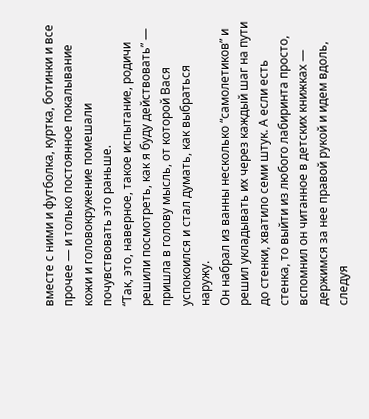вместе с ними и футболка, куртка, ботинки и все прочее — и только постоянное покалывание кожи и головокружение помешали почувствовать это раньше.
“Так, это, наверное, такое испытание, родичи решили посмотреть, как я буду действовать” — пришла в голову мысль, от которой Вася успокоился и стал думать, как выбраться наружу.
Он набрал из ванны несколько “самолетиков” и решил укладывать их через каждый шаг на пути до стенки, хватило семи штук. А если есть стенка, то выйти из любого лабиринта просто, вспомнил он читанное в детских книжках — держимся за нее правой рукой и идем вдоль, следуя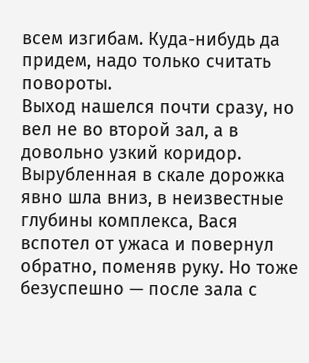всем изгибам. Куда-нибудь да придем, надо только считать повороты.
Выход нашелся почти сразу, но вел не во второй зал, а в довольно узкий коридор. Вырубленная в скале дорожка явно шла вниз, в неизвестные глубины комплекса, Вася вспотел от ужаса и повернул обратно, поменяв руку. Но тоже безуспешно — после зала с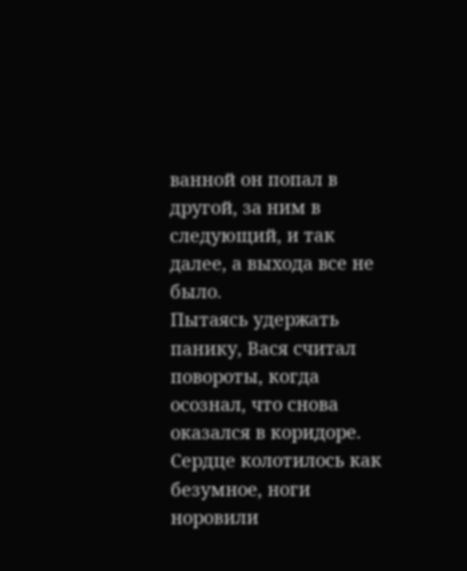ванной он попал в другой, за ним в следующий, и так далее, а выхода все не было.
Пытаясь удержать панику, Вася считал повороты, когда осознал, что снова оказался в коридоре. Сердце колотилось как безумное, ноги норовили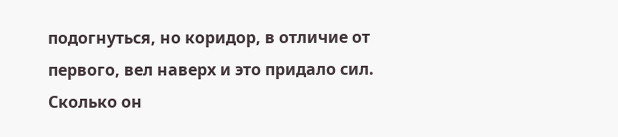подогнуться, но коридор, в отличие от первого, вел наверх и это придало сил.
Сколько он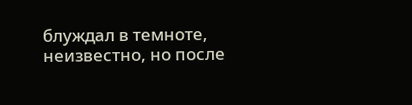блуждал в темноте, неизвестно, но после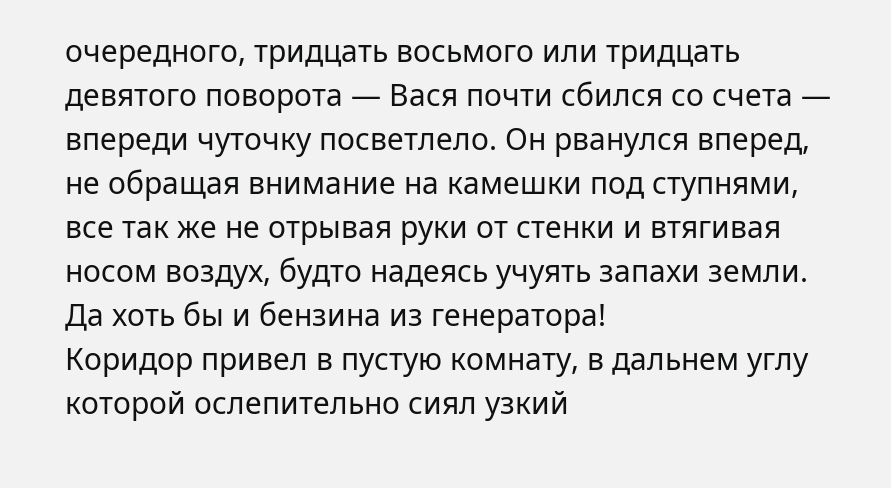очередного, тридцать восьмого или тридцать девятого поворота — Вася почти сбился со счета — впереди чуточку посветлело. Он рванулся вперед, не обращая внимание на камешки под ступнями, все так же не отрывая руки от стенки и втягивая носом воздух, будто надеясь учуять запахи земли. Да хоть бы и бензина из генератора!
Коридор привел в пустую комнату, в дальнем углу которой ослепительно сиял узкий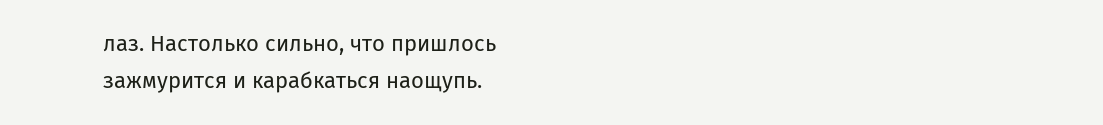лаз. Настолько сильно, что пришлось зажмурится и карабкаться наощупь.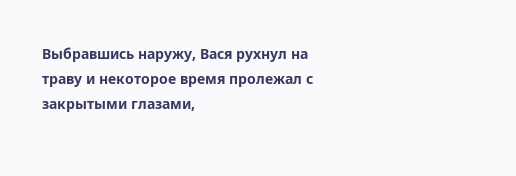Выбравшись наружу, Вася рухнул на траву и некоторое время пролежал с закрытыми глазами,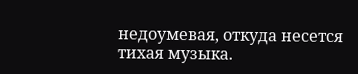недоумевая, откуда несется тихая музыка.